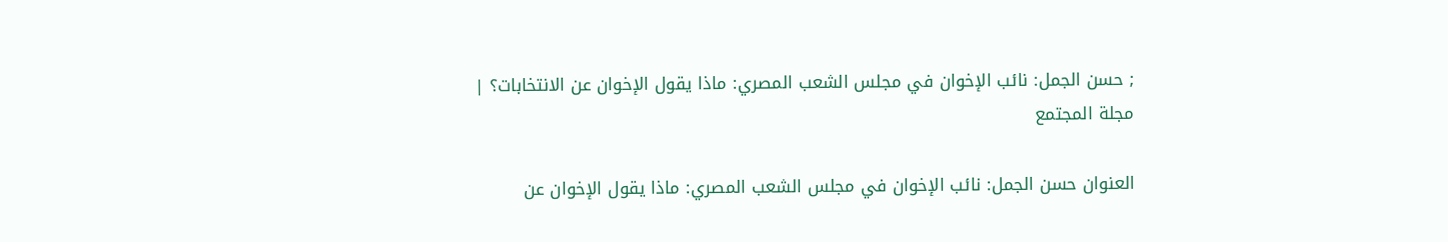; حسن الجمل: نائب الإخوان في مجلس الشعب المصري: ماذا يقول الإخوان عن الانتخابات؟ | مجلة المجتمع

العنوان حسن الجمل: نائب الإخوان في مجلس الشعب المصري: ماذا يقول الإخوان عن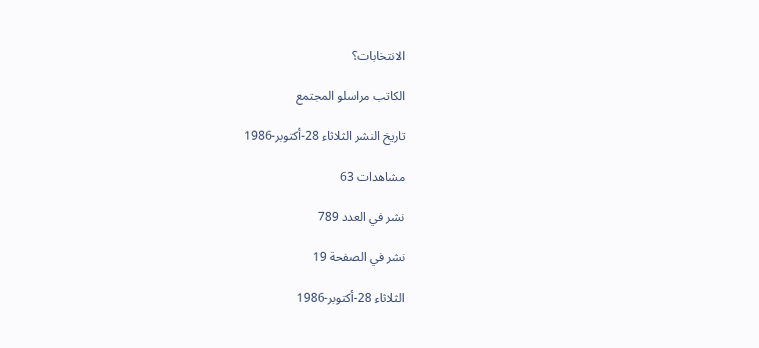الانتخابات؟

الكاتب مراسلو المجتمع

تاريخ النشر الثلاثاء 28-أكتوبر-1986

مشاهدات 63

نشر في العدد 789

نشر في الصفحة 19

الثلاثاء 28-أكتوبر-1986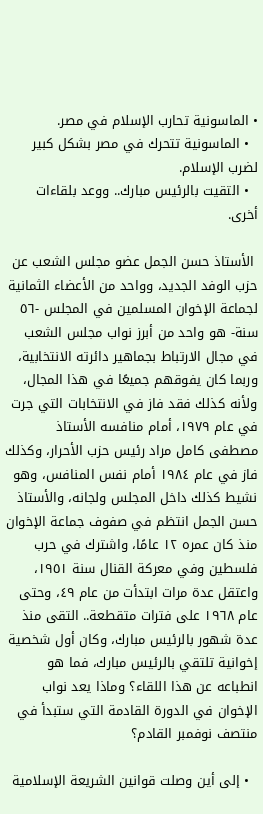• الماسونية تحارب الإسلام في مصر.
  • الماسونية تتحرك في مصر بشكل كبير لضرب الإسلام.
  • التقيت بالرئيس مبارك.. ووعد بلقاءات أخرى.

 الأستاذ حسن الجمل عضو مجلس الشعب عن حزب الوفد الجديد، وواحد من الأعضاء الثمانية لجماعة الإخوان المسلمين في المجلس -٥٦ سنة- هو واحد من أبرز نواب مجلس الشعب في مجال الارتباط بجماهير دائرته الانتخابية، وربما كان يفوقهم جميعًا في هذا المجال، ولأنه كذلك فقد فاز في الانتخابات التي جرت في عام ۱۹۷۹، أمام منافسه الأستاذ مصطفى كامل مراد رئيس حزب الأحرار، وكذلك فاز في عام ١٩٨٤ أمام نفس المنافس، وهو نشيط كذلك داخل المجلس ولجانه، والأستاذ حسن الجمل انتظم في صفوف جماعة الإخوان منذ كان عمره ۱۲ عامًا، واشترك في حرب فلسطين وفي معركة القنال سنة ١٩٥١، واعتقل عدة مرات ابتدأت من عام ٤٩، وحتى عام ١٩٦٨ على فترات متقطعة.. التقى منذ عدة شهور بالرئيس مبارك، وكان أول شخصية إخوانية تلتقي بالرئيس مبارك، فما هو انطباعه عن هذا اللقاء؟ وماذا يعد نواب الإخوان في الدورة القادمة التي ستبدأ في منتصف نوفمبر القادم؟

  • إلى أين وصلت قوانين الشريعة الإسلامية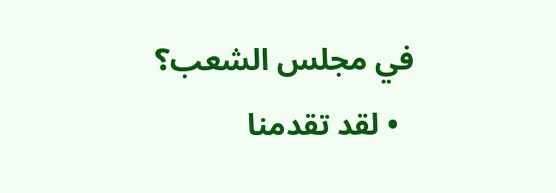في مجلس الشعب؟
  • لقد تقدمنا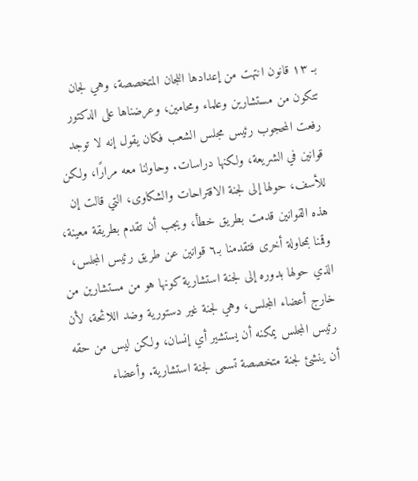بـ ۱۳ قانون انتهت من إعدادها اللجان المتخصصة، وهي لجان تتكون من مستشارين وعلماء ومحامين، وعرضناها على الدكتور رفعت المحجوب رئيس مجلس الشعب فكان يقول إنه لا توجد قوانين في الشريعة، ولكنها دراسات. وحاولنا معه مرارًا، ولكن للأسف، حولها إلى لجنة الاقتراحات والشكاوى، التي قالت إن هذه القوانين قدمت بطريق خطأ، ويجب أن تقدم بطريقة معينة، وقمنا بمحاولة أخرى فتقدمنا بـ٦ قوانين عن طريق رئيس المجلس، الذي حولها بدوره إلى لجنة استشارية كونها هو من مستشارين من خارج أعضاء المجلس، وهي لجنة غير دستورية وضد اللائحة، لأن رئيس المجلس يمكنه أن يستشير أي إنسان، ولكن ليس من حقه أن ينشئ لجنة متخصصة تسمى لجنة استشارية. وأعضاء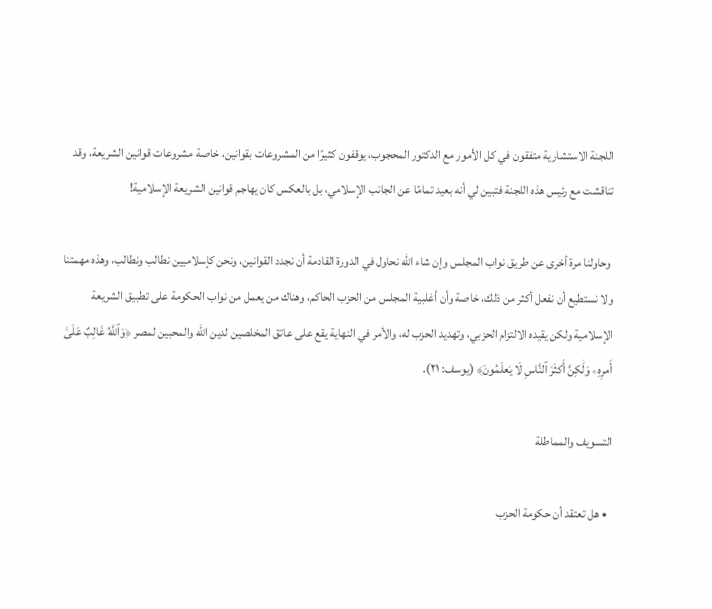اللجنة الاستشارية متفقون في كل الأمور مع الدكتور المحجوب، يوقفون كثيرًا من المشروعات بقوانين، خاصة مشروعات قوانين الشريعة، وقد تناقشت مع رئيس هذه اللجنة فتبين لي أنه بعيد تمامًا عن الجانب الإسلامي، بل بالعكس كان يهاجم قوانين الشريعة الإسلامية!

 وحاولنا مرة أخرى عن طريق نواب المجلس وإن شاء الله نحاول في الدورة القادمة أن نجدد القوانين، ونحن كإسلاميين نطالب ونطالب، وهذه مهمتنا ولا نستطيع أن نفعل أكثر من ذلك، خاصة وأن أغلبية المجلس من الحزب الحاكم، وهناك من يعمل من نواب الحكومة على تطبيق الشريعة الإسلامية ولكن يقيده الالتزام الحزبي، وتهديد الحزب له، والأمر في النهاية يقع على عاتق المخلصين لدين الله والمحبين لمصر ﴿وَٱللَّهُ غَالِبٌ عَلَىٰ أَمرِهِۦ وَلَٰكِنَّ أَكثَرَ ٱلنَّاسِ لَا يَعلَمُونَ﴾ (يوسف: ٢١).

التسويف والمماطلة

  • هل تعتقد أن حكومة الحزب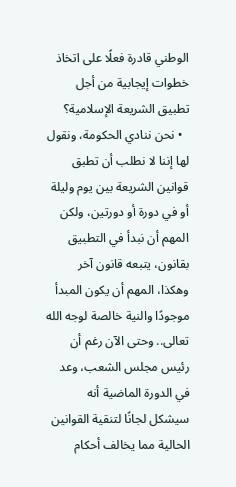الوطني قادرة فعلًا على اتخاذ خطوات إيجابية من أجل تطبيق الشريعة الإسلامية؟
  • نحن ننادي الحكومة، ونقول لها إننا لا نطلب أن تطبق قوانين الشريعة بين يوم وليلة أو في دورة أو دورتين، ولكن المهم أن نبدأ في التطبيق بقانون، يتبعه قانون آخر وهكذا، المهم أن يكون المبدأ موجودًا والنية خالصة لوجه الله تعالى.. وحتى الآن رغم أن رئيس مجلس الشعب، وعد في الدورة الماضية أنه سيشكل لجانًا لتنقية القوانين الحالية مما يخالف أحكام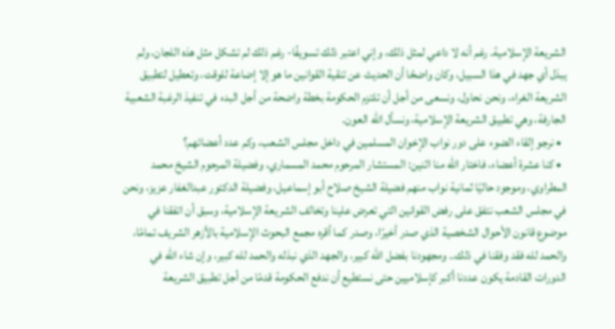الشريعة الإسلامية. رغم أنه لا داعي لمثل ذلك، وإني اعتبر ذلك تسويفًا- رغم ذلك لم تشكل مثل هذه اللجان، ولم يبذل أي جهد في هذا السبيل، وكان واضحًا أن الحديث عن تنقية القوانين ما هو إلا إضاعة للوقت، وتعطيل لتطبيق الشريعة الغراء، ونحن نحاول، ونسعى من أجل أن تلتزم الحكومة بخطة واضحة من أجل البدء في تنفيذ الرغبة الشعبية الجارفة، وهي تطبيق الشريعة الإسلامية، ونسأل الله العون.
  • نرجو إلقاء الضوء على دور نواب الإخوان المسلمين في داخل مجلس الشعب، وكم عدد أعضائهم؟
  • كنا عشرة أعضاء، فاختار الله منا اثنين: المستشار المرحوم محمد المسماري، وفضيلة المرحوم الشيخ محمد المطراوي، وموجود حاليًا ثمانية نواب منهم فضيلة الشيخ صلاح أبو إسماعيل، وفضيلة الدكتور عبدالغفار عزيز، ونحن في مجلس الشعب نتفق على رفض القوانين التي تعرض علينا وتخالف الشريعة الإسلامية، وسبق أن اتفقنا في موضوع قانون الأحوال الشخصية الذي صدر أخيرًا، وصدر كما أقره مجمع البحوث الإسلامية بالأزهر الشريف تمامًا، والحمد لله فقد وفقنا في ذلك.. ومجهودنا بفضل الله كبير، والجهد الذي نبذله والحمد لله كبير، وإن شاء الله في الدورات القادمة يكون عددنا أكبر كإسلاميين حتى نستطيع أن ندفع الحكومة قدمًا من أجل تطبيق الشريعة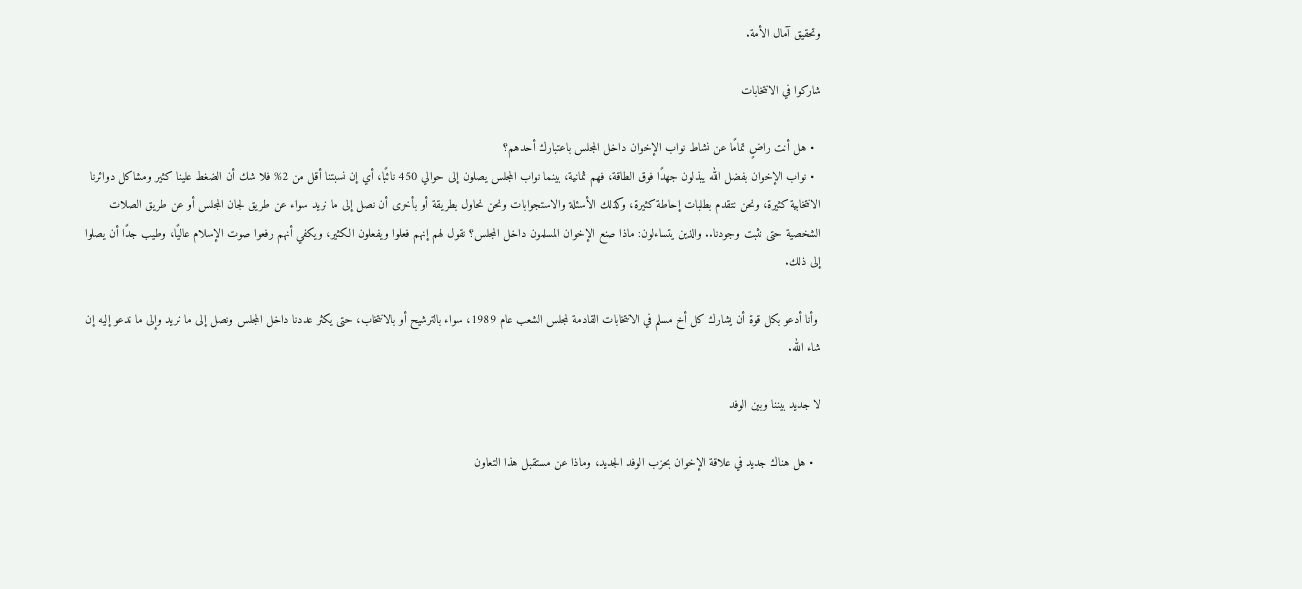وتحقيق آمال الأمة.

شاركوا في الانتخابات

  • هل أنت راضٍ تمامًا عن نشاط نواب الإخوان داخل المجلس باعتبارك أحدهم؟
  • نواب الإخوان بفضل الله يبذلون جهدًا فوق الطاقة، فهم ثمانية، بينما نواب المجلس يصلون إلى حوالي 450 نائبًا، أي إن نسبتنا أقل من 2% فلا شك أن الضغط علينا كثير ومشاكل دوائرنا الانتخابية كثيرة، ونحن نتقدم بطلبات إحاطة كثيرة، وكذلك الأسئلة والاستجوابات ونحن نحاول بطريقة أو بأخرى أن نصل إلى ما نريد سواء عن طريق لجان المجلس أو عن طريق الصلات الشخصية حتى نثبت وجودنا.. والذين يتساءلون: ماذا صنع الإخوان المسلمون داخل المجلس؟ نقول لهم إنهم فعلوا ويفعلون الكثير، ويكفي أنهم رفعوا صوت الإسلام عاليًا، وطيب جدًا أن يصلوا إلى ذلك.

 وأنا أدعو بكل قوة أن يشارك كل أخ مسلم في الانتخابات القادمة لمجلس الشعب عام 1989، سواء بالترشيح أو بالانتخاب، حتى یكثر عددنا داخل المجلس ونصل إلى ما نريد وإلى ما ندعو إليه إن شاء الله.

لا جديد بيننا وبين الوفد

  • هل هناك جديد في علاقة الإخوان بحزب الوفد الجديد، وماذا عن مستقبل هذا التعاون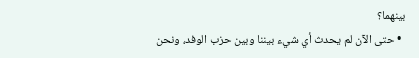بينهما؟
  • حتى الآن لم يحدث أي شيء بيننا وبين حزب الوفد، ونحن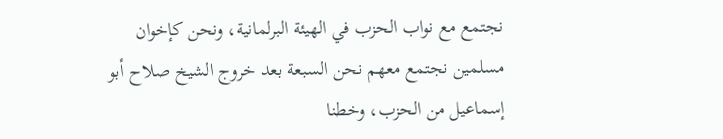نجتمع مع نواب الحزب في الهيئة البرلمانية، ونحن كإخوان مسلمين نجتمع معهم نحن السبعة بعد خروج الشيخ صلاح أبو إسماعيل من الحزب، وخطنا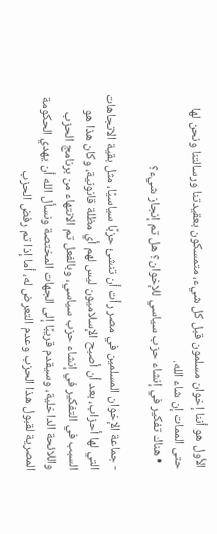الأول هو أننا إخوان مسلمون قبل كل شيء، متمسكون بعقيدتنا ورسالتنا ونحن لها حتى الممات إن شاء الله.
  • هناك تفكير في إنشاء حزب سياسي للإخوان؟ هل تم إنجاز شيء؟

- جماعة الإخوان المسلمين في مصر رأت أن تنشئ حزبًا سياسيًا، مثل بقية الاتجاهات التي لها أحزاب، بعد أن أصبح الإسلاميون ليس لهم أي مظلة قانونية، وكان هذا هو السبب في التفكير في إنشاء حزب سياسي، وبالفعل تم الانتهاء من برنامج الحزب واللائحة الداخلية، وسيقدم قريبًا إلى الجهات المختصة ونسأل الله أن يهدي الحكومة المصرية لقبول هذا الحزب وعدم التعرض له، أما إذا تم رفض الحزب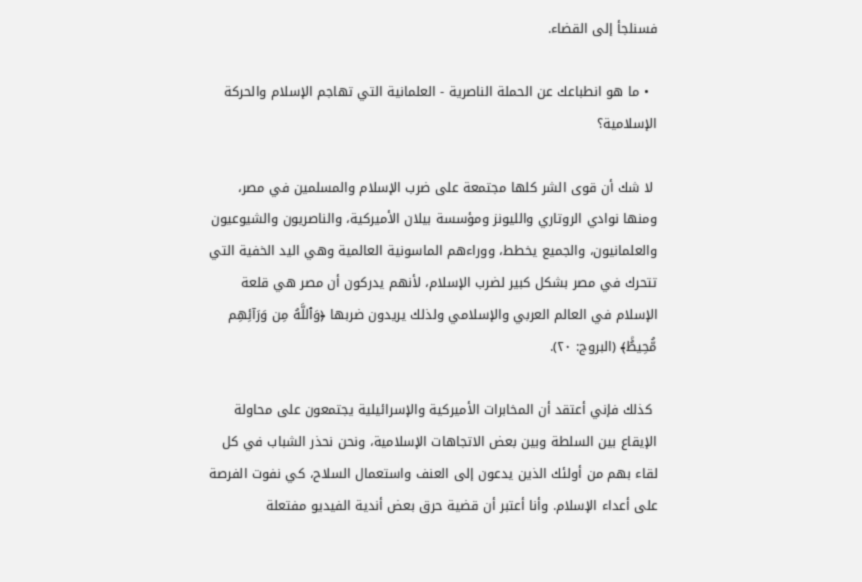فسنلجأ إلى القضاء.

  • ما هو انطباعك عن الحملة الناصرية - العلمانية التي تهاجم الإسلام والحركة الإسلامية؟

 لا شك أن قوى الشر كلها مجتمعة على ضرب الإسلام والمسلمين في مصر، ومنها نوادي الروتاري والليونز ومؤسسة بيلان الأميركية، والناصريون والشيوعيون والعلمانيون، والجميع يخطط، ووراءهم الماسونية العالمية وهي اليد الخفية التي تتحرك في مصر بشكل كبير لضرب الإسلام، لأنهم يدركون أن مصر هي قلعة الإسلام في العالم العربي والإسلامي ولذلك يريدون ضربها ﴿وَٱللَّهُ مِن وَرَآئِهِم مُّحِيطُۢ﴾ (البروج: ٢٠).

 كذلك فإني أعتقد أن المخابرات الأميركية والإسرائيلية يجتمعون على محاولة الإيقاع بين السلطة وبين بعض الاتجاهات الإسلامية، ونحن نحذر الشباب في كل لقاء بهم من أولئك الذين يدعون إلى العنف واستعمال السلاح، كي نفوت الفرصة على أعداء الإسلام. وأنا أعتبر أن قضية حرق بعض أندية الفيديو مفتعلة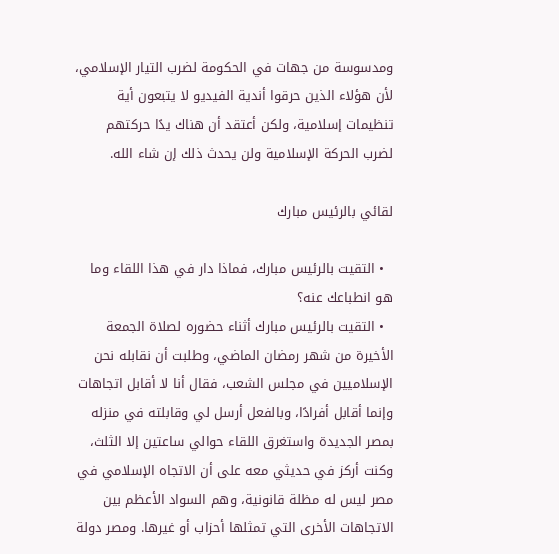ومدسوسة من جهات في الحكومة لضرب التيار الإسلامي، لأن هؤلاء الذين حرقوا أندية الفيديو لا يتبعون أية تنظيمات إسلامية، ولكن أعتقد أن هناك يدًا حركتهم لضرب الحركة الإسلامية ولن يحدث ذلك إن شاء الله.

لقائي بالرئيس مبارك

  • التقيت بالرئيس مبارك، فماذا دار في هذا اللقاء وما هو انطباعك عنه؟
  • التقيت بالرئيس مبارك أثناء حضوره لصلاة الجمعة الأخيرة من شهر رمضان الماضي، وطلبت أن نقابله نحن الإسلاميين في مجلس الشعب، فقال أنا لا أقابل اتجاهات وإنما أقابل أفرادًا، وبالفعل أرسل لي وقابلته في منزله بمصر الجديدة واستغرق اللقاء حوالي ساعتين إلا الثلث، وكنت أركز في حديثي معه على أن الاتجاه الإسلامي في مصر ليس له مظلة قانونية، وهم السواد الأعظم بين الاتجاهات الأخرى التي تمثلها أحزاب أو غيرها. ومصر دولة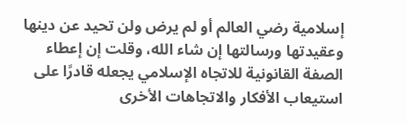إسلامية رضي العالم أو لم يرض ولن تحيد عن دينها وعقيدتها ورسالتها إن شاء الله، وقلت إن إعطاء الصفة القانونية للاتجاه الإسلامي يجعله قادرًا على استيعاب الأفكار والاتجاهات الأخرى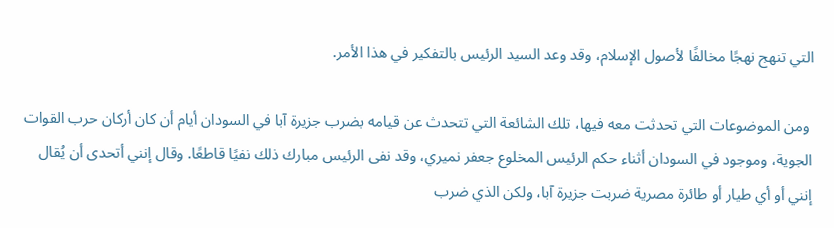التي تنهج نهجًا مخالفًا لأصول الإسلام، وقد وعد السيد الرئيس بالتفكير في هذا الأمر.

 ومن الموضوعات التي تحدثت معه فيها، تلك الشائعة التي تتحدث عن قيامه بضرب جزيرة آبا في السودان أيام أن كان أركان حرب القوات الجوية، وموجود في السودان أثناء حكم الرئيس المخلوع جعفر نميري، وقد نفى الرئيس مبارك ذلك نفيًا قاطعًا. وقال إنني أتحدى أن يُقال إنني أو أي طيار أو طائرة مصرية ضربت جزيرة آبا، ولكن الذي ضرب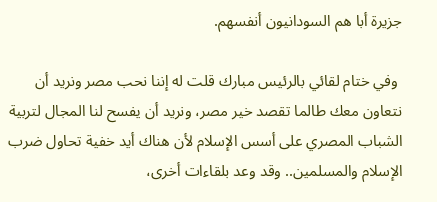جزيرة أبا هم السودانيون أنفسهم.

 وفي ختام لقائي بالرئيس مبارك قلت له إننا نحب مصر ونريد أن نتعاون معك طالما تقصد خير مصر، ونريد أن يفسح لنا المجال لتربية الشباب المصري على أسس الإسلام لأن هناك أيد خفية تحاول ضرب الإسلام والمسلمين.. وقد وعد بلقاءات أخرى،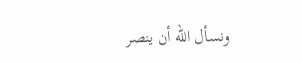ونسأل الله أن ينصر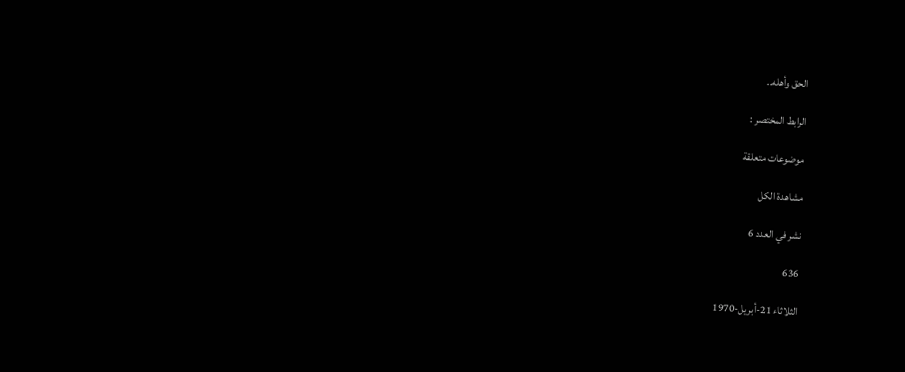الحق وأهله..

الرابط المختصر :

موضوعات متعلقة

مشاهدة الكل

نشر في العدد 6

636

الثلاثاء 21-أبريل-1970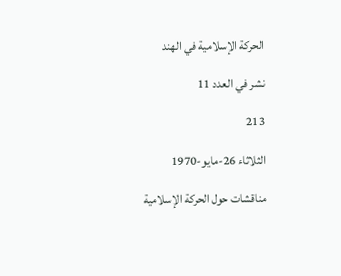الحركة الإسلامية في الهند

نشر في العدد 11

213

الثلاثاء 26-مايو-1970

مناقشات حول الحركة الإسلامية